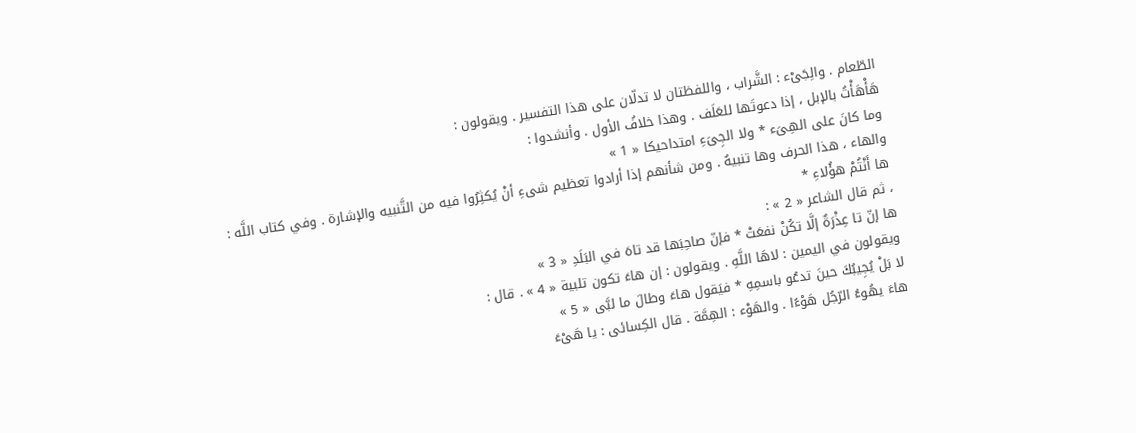الطّعام . والِجَىْء : الشَّراب ، واللفظتان لا تدلّان على هذا التفسير . ويقولون :
هَأْهَأْتُ بالإبل ، إذا دعوتَها للعَلَف . وهذا خلافُ الأول . وأنشدوا :
وما كانَ على الهِىَء * ولا الجِىَءِ امتداحيكا « 1 »
والهاء ، هذا الحرف وها تنبيهٌ . ومن شأنهم إذا أرادوا تعظيم شىءِ أنْ يُكثِرُوا فيه من التَّنبيه والإشارة . وفي كتاب اللَّه :
ها أَنْتُمْ هؤُلاءِ *
، ثم قال الشاعر « 2 » :
ها إنّ تا عِذْرَةٌ إلَّا تكُنْ نفعَتْ * فإنّ صاحِبَها قد تاهَ في البَلَدِ « 3 »
ويقولون في اليمين : لاهَا اللَّهِ . ويقولون : إن هاءَ تكون تلبية « 4 » . قال :
لا بَلْ يُجِيبُكَ حينَ تدعُو باسمِهِ * فيَقول هاءَ وطالَ ما لبَّى « 5 »
هاءَ يهُوءُ الرّجُل هَوْءًا . والهَوْء : الهِمَّة . قال الكِسائى : يا هَىْءَ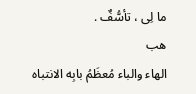ما لِى ، تأسُّفٌ .
هب
الهاء والباء مُعظَمُ بابِه الانتباه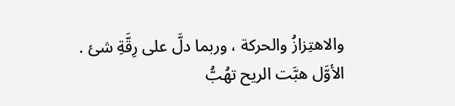والاهتِزازُ والحركة ، وربما دلَّ على رِقَّةِ شئ .
الأوَّل هبَّت الريح تهُبُّ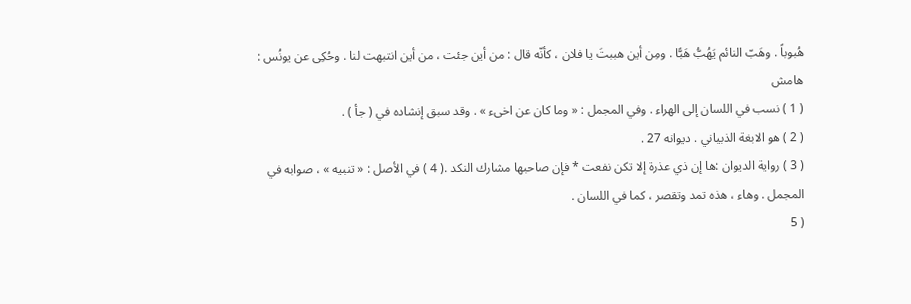هُبوباً . وهَبّ النائم يَهُبُّ هَبًّا . ومِن أين هببتَ يا فلان ، كأنّه قال : من أين جئت ، من أين انتبهت لنا . وحُكِى عن يونُس :
هامش
( 1 ) نسب في اللسان إلى الهراء . وفي المجمل : « وما كان عن اخىء » . وقد سبق إنشاده في ( جأ ) .
( 2 ) هو الابغة الذبياني . ديوانه 27 .
( 3 ) رواية الديوان :ها إن ذي عذرة إلا تكن نفعت * فإن صاحبها مشارك النكد .( 4 ) في الأصل : « تنبيه » ، صوابه في المجمل . وهاء ، هذه تمد وتقصر ، كما في اللسان .
( 5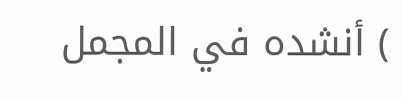) أنشده في المجمل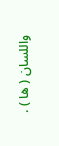واللسان ( ها ) .